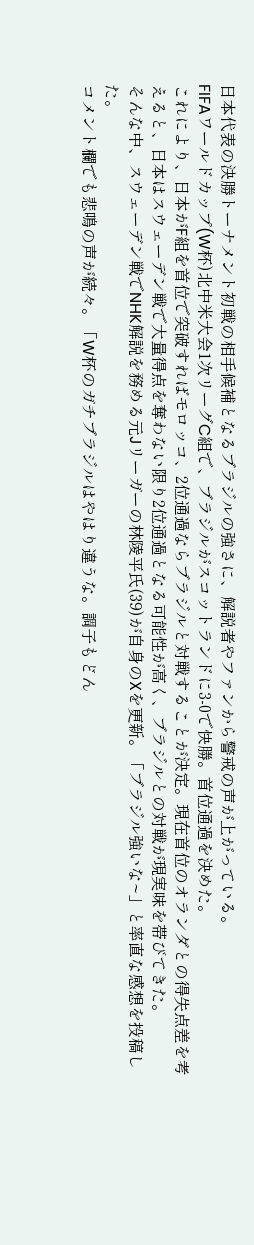日本代表の決勝トーナメント初戦の相手候補となるブラジルの強さに、解説者やファンから警戒の声が上がっている。
FIFAワールドカップ(W杯)北中米大会1次リーグC組で、ブラジルがスコットランドに3-0で快勝。首位通過を決めた。
これにより、日本がF組を首位で突破すればモロッコ、2位通過ならブラジルと対戦することが決定。現在首位のオランダとの得失点差を考えると、日本はスウェーデン戦で大量得点を奪わない限り2位通過となる可能性が高く、ブラジルとの対戦が現実味を帯びてきた。
そんな中、スウェーデン戦でNHK解説を務める元Jリーガーの林陵平氏(39)が自身のXを更新。「ブラジル強いな~」と率直な感想を投稿した。
コメント欄でも悲鳴の声が続々。「W杯のガチブラジルはやはり違うな。調子もどん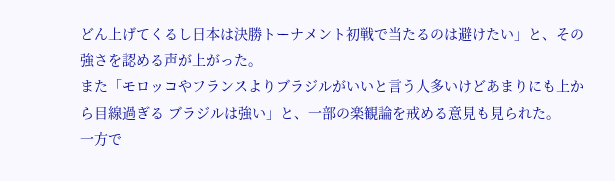どん上げてくるし日本は決勝トーナメント初戦で当たるのは避けたい」と、その強さを認める声が上がった。
また「モロッコやフランスよりブラジルがいいと言う人多いけどあまりにも上から目線過ぎる ブラジルは強い」と、一部の楽観論を戒める意見も見られた。
一方で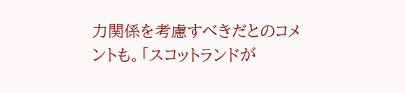力関係を考慮すべきだとのコメントも。「スコットランドが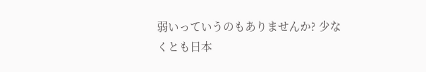弱いっていうのもありませんか? 少なくとも日本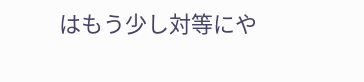はもう少し対等にや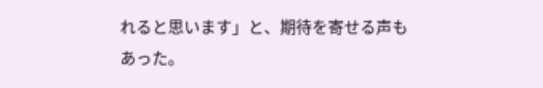れると思います」と、期待を寄せる声もあった。